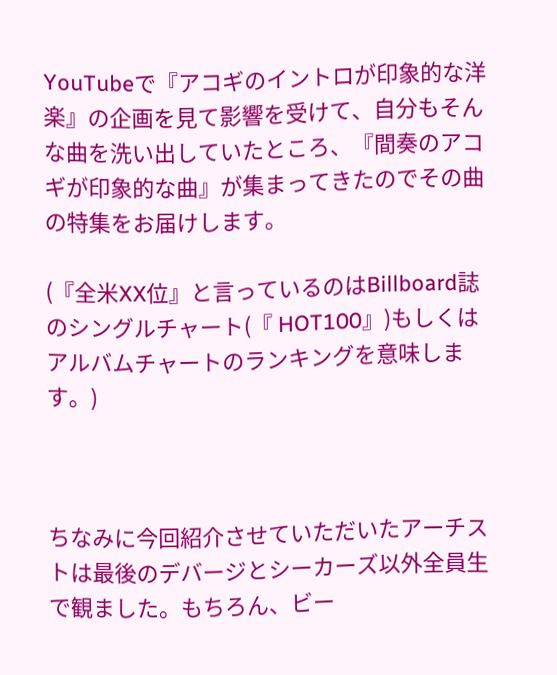YouTubeで『アコギのイントロが印象的な洋楽』の企画を見て影響を受けて、自分もそんな曲を洗い出していたところ、『間奏のアコギが印象的な曲』が集まってきたのでその曲の特集をお届けします。

(『全米XX位』と言っているのはBillboard誌のシングルチャート(『 HOT100』)もしくはアルバムチャートのランキングを意味します。)



ちなみに今回紹介させていただいたアーチストは最後のデバージとシーカーズ以外全員生で観ました。もちろん、ビー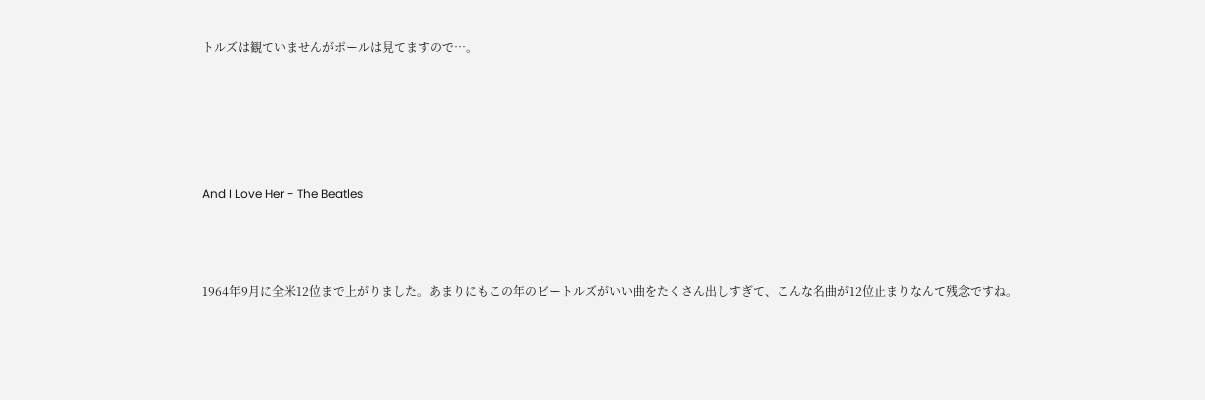トルズは観ていませんがポールは見てますので…。





And I Love Her - The Beatles



1964年9月に全米12位まで上がりました。あまりにもこの年のビートルズがいい曲をたくさん出しすぎて、こんな名曲が12位止まりなんて残念ですね。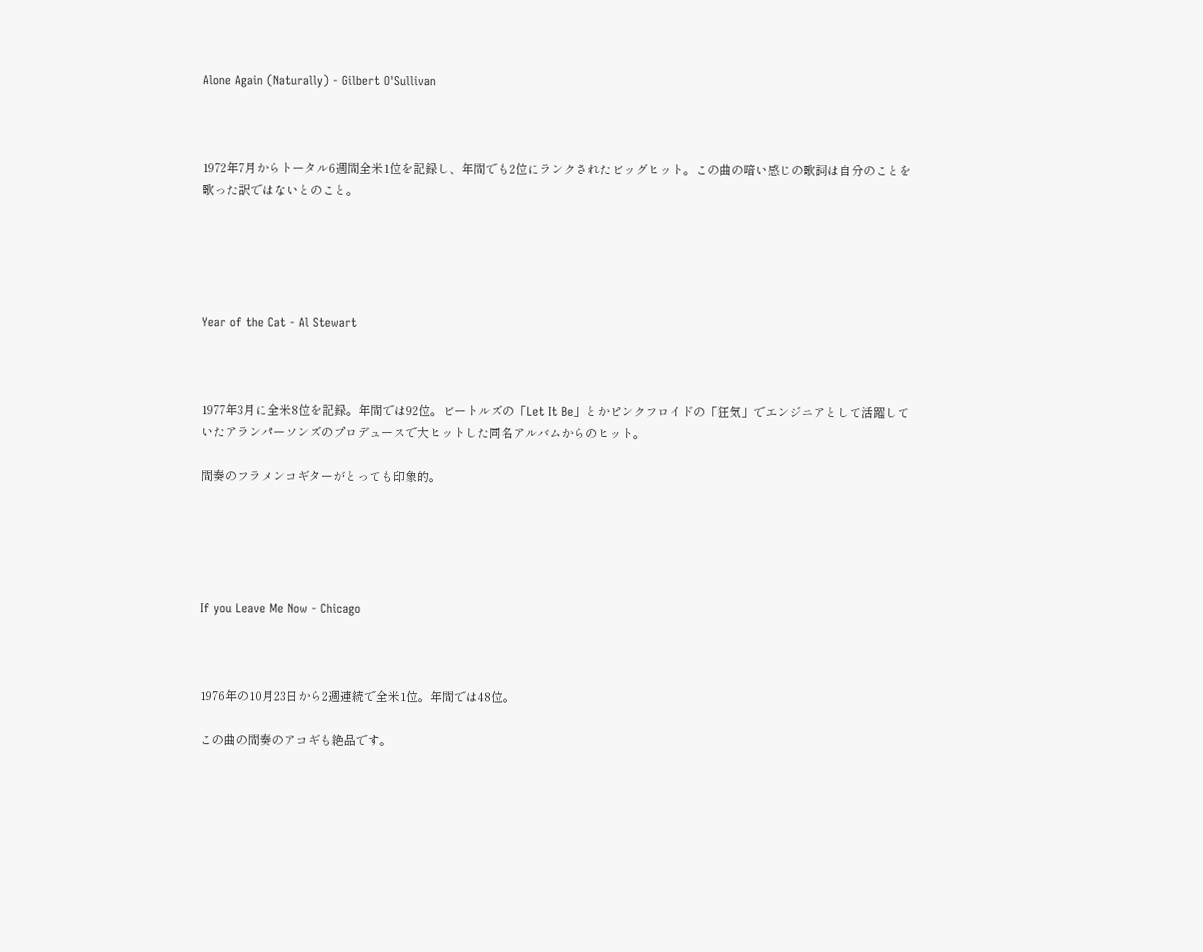Alone Again (Naturally) - Gilbert O'Sullivan



1972年7月からトータル6週間全米1位を記録し、年間でも2位にランクされたビッグヒット。この曲の暗い感じの歌詞は自分のことを歌った訳ではないとのこと。





Year of the Cat - Al Stewart



1977年3月に全米8位を記録。年間では92位。ビートルズの「Let It Be」とかピンクフロイドの「狂気」でエンジニアとして活躍していたアランパーソンズのプロデュースで大ヒットした同名アルバムからのヒット。

間奏のフラメンコギターがとっても印象的。





If you Leave Me Now - Chicago



1976年の10月23日から2週連続で全米1位。年間では48位。

この曲の間奏のアコギも絶品です。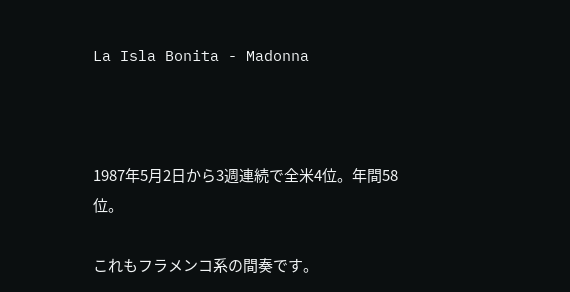La Isla Bonita - Madonna



1987年5月2日から3週連続で全米4位。年間58位。

これもフラメンコ系の間奏です。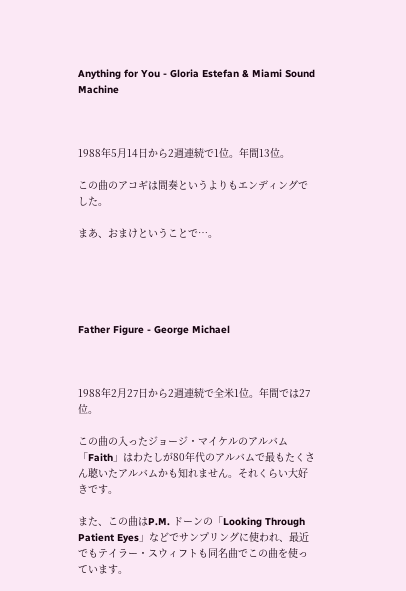Anything for You - Gloria Estefan & Miami Sound Machine



1988年5月14日から2週連続で1位。年間13位。

この曲のアコギは間奏というよりもエンディングでした。

まあ、おまけということで…。





Father Figure - George Michael



1988年2月27日から2週連続で全米1位。年間では27位。

この曲の入ったジョージ・マイケルのアルバム「Faith」はわたしが80年代のアルバムで最もたくさん聴いたアルバムかも知れません。それくらい大好きです。

また、この曲はP.M. ドーンの「Looking Through Patient Eyes」などでサンプリングに使われ、最近でもテイラー・スウィフトも同名曲でこの曲を使っています。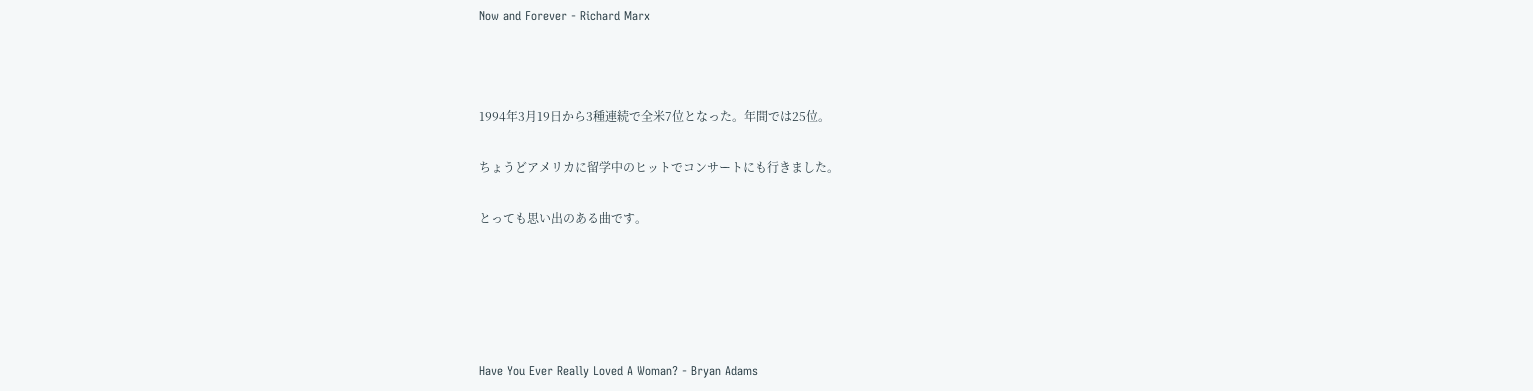Now and Forever - Richard Marx



1994年3月19日から3種連続で全米7位となった。年間では25位。

ちょうどアメリカに留学中のヒットでコンサートにも行きました。

とっても思い出のある曲です。





Have You Ever Really Loved A Woman? - Bryan Adams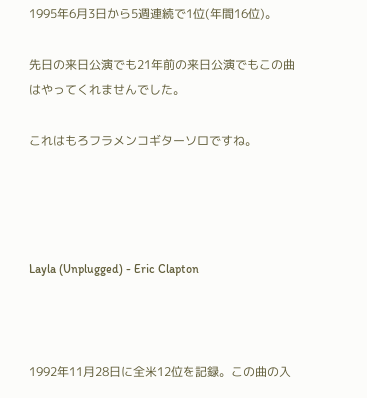1995年6月3日から5週連続で1位(年間16位)。

先日の来日公演でも21年前の来日公演でもこの曲はやってくれませんでした。

これはもろフラメンコギターソロですね。




Layla (Unplugged) - Eric Clapton



1992年11月28日に全米12位を記録。この曲の入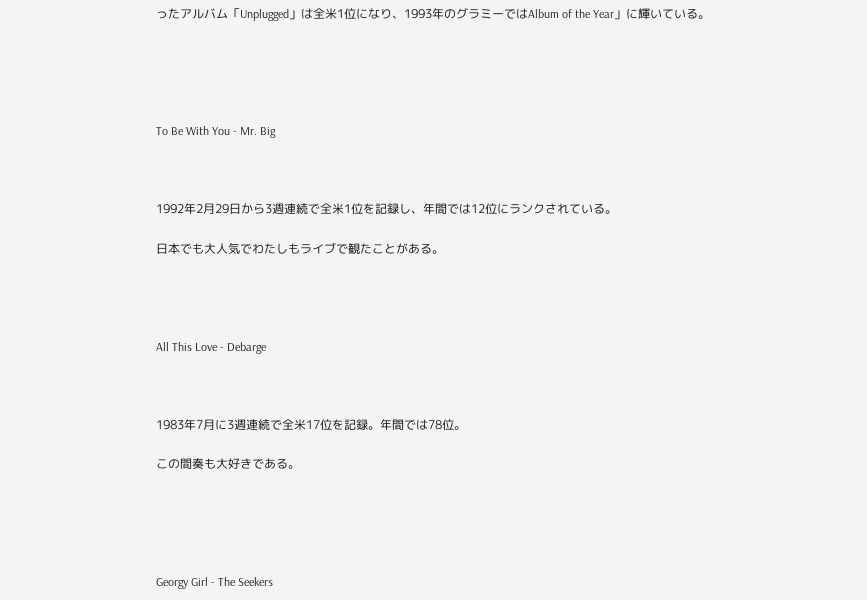ったアルバム「Unplugged」は全米1位になり、1993年のグラミーではAlbum of the Year」に輝いている。





To Be With You - Mr. Big



1992年2月29日から3週連続で全米1位を記録し、年間では12位にランクされている。

日本でも大人気でわたしもライブで観たことがある。




All This Love - Debarge



1983年7月に3週連続で全米17位を記録。年間では78位。

この間奏も大好きである。





Georgy Girl - The Seekers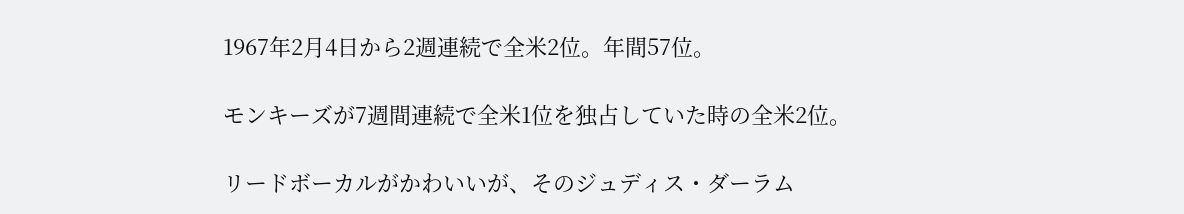1967年2月4日から2週連続で全米2位。年間57位。

モンキーズが7週間連続で全米1位を独占していた時の全米2位。

リードボーカルがかわいいが、そのジュディス・ダーラム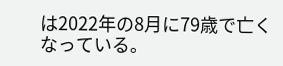は2022年の8月に79歳で亡くなっている。